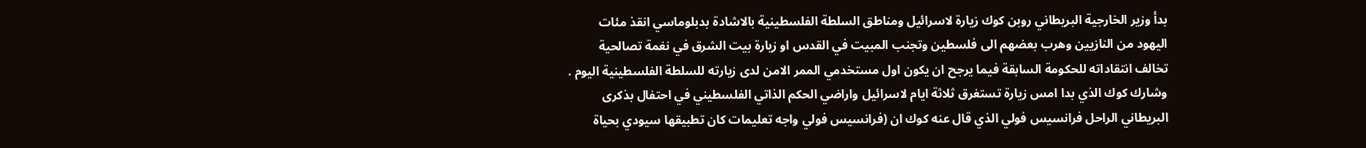بدأ وزير الخارجية البريطاني روبن كوك زيارة لاسرائيل ومناطق السلطة الفلسطينية بالاشادة بدبلوماسي انقذ مئات اليهود من النازيين وهرب بعضهم الى فلسطين وتجنب المبيت في القدس او زيارة بيت الشرق في نغمة تصالحية تخالف انتقاداته للحكومة السابقة فيما يرجح ان يكون اول مستخدمي الممر الامن لدى زيارته للسلطة الفلسطينية اليوم . وشارك كوك الذي بدا امس زيارة تستغرق ثلاثة ايام لاسرائيل واراضي الحكم الذاتي الفلسطيني في احتفال بذكرى البريطاني الراحل فرانسيس فولي الذي قال عنه كوك ان (فرانسيس فولي واجه تعليمات كان تطبيقها سيودي بحياة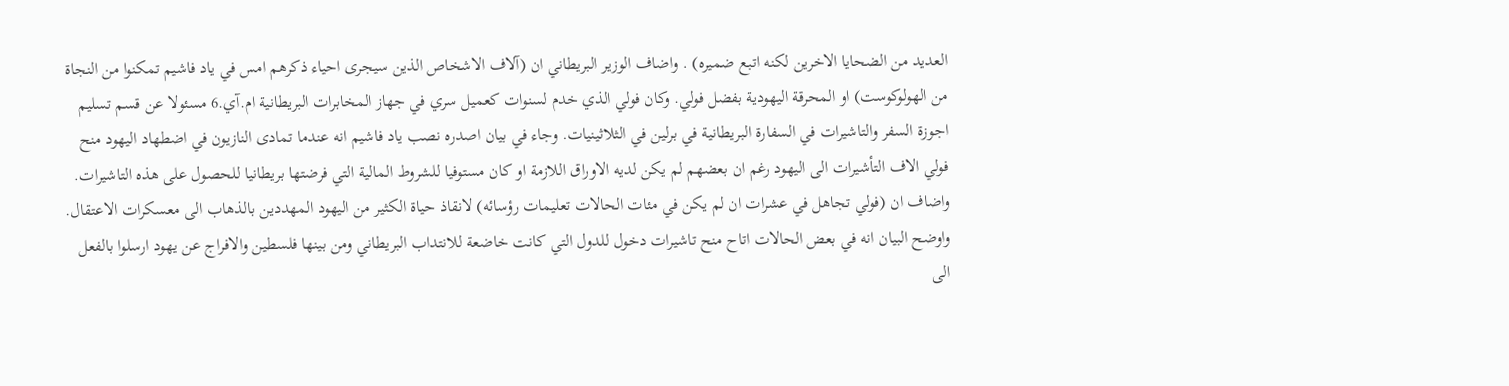العديد من الضحايا الاخرين لكنه اتبع ضميره) . واضاف الوزير البريطاني ان (آلاف الاشخاص الذين سيجرى احياء ذكرهم امس في ياد فاشيم تمكنوا من النجاة من الهولوكوست) او المحرقة اليهودية بفضل فولي. وكان فولي الذي خدم لسنوات كعميل سري في جهاز المخابرات البريطانية ام.آي.6 مسئولا عن قسم تسليم اجوزة السفر والتاشيرات في السفارة البريطانية في برلين في الثلاثينيات. وجاء في بيان اصدره نصب ياد فاشيم انه عندما تمادى النازيون في اضطهاد اليهود منح فولي الاف التأشيرات الى اليهود رغم ان بعضهم لم يكن لديه الاوراق اللازمة او كان مستوفيا للشروط المالية التي فرضتها بريطانيا للحصول على هذه التاشيرات. واضاف ان (فولي تجاهل في عشرات ان لم يكن في مئات الحالات تعليمات رؤسائه) لانقاذ حياة الكثير من اليهود المهددين بالذهاب الى معسكرات الاعتقال. واوضح البيان انه في بعض الحالات اتاح منح تاشيرات دخول للدول التي كانت خاضعة للانتداب البريطاني ومن بينها فلسطين والافراج عن يهود ارسلوا بالفعل الى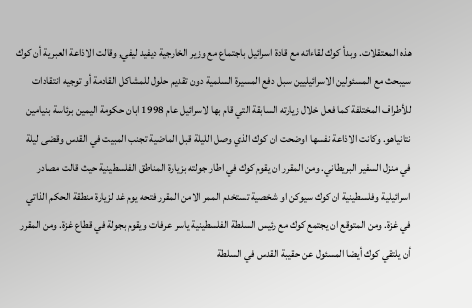هذه المعتقلات. وبدأ كوك لقاءاته مع قادة اسرائيل باجتماع مع وزير الخارجية ديفيد ليفي, وقالت الاذاعة العبرية أن كوك سيبحث مع المسئولين الاسرائيليين سبل دفع المسيرة السلمية دون تقديم حلول للمشاكل القادمة أو توجيه انتقادات للأطراف المختلفة كما فعل خلال زيارته السابقة التي قام بها لاسرائيل عام 1998 ابان حكومة اليمين برئاسة بنيامين نتانياهو. وكانت الاذاعة نفسها اوضحت ان كوك الذي وصل الليلة قبل الماضية تجنب المبيت في القدس وقضى ليلة في منزل السفير البريطاني. ومن المقرر ان يقوم كوك في اطار جولته بزيارة المناطق الفلسطينية حيث قالت مصادر اسرائيلية وفلسطينية ان كوك سيوكن او شخصية تستخدم الممر الامن المقرر فتحه يوم غد لزيارة منطقة الحكم الذاتي في غزة. ومن المتوقع ان يجتمع كوك مع رئيس السلطة الفلسطينية ياسر عرفات ويقوم بجولة في قطاع غزة. ومن المقرر أن يلتقي كوك أيضا المسئول عن حقيبة القدس في السلطة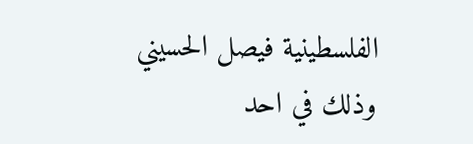الفلسطينية فيصل الحسيني وذلك في احد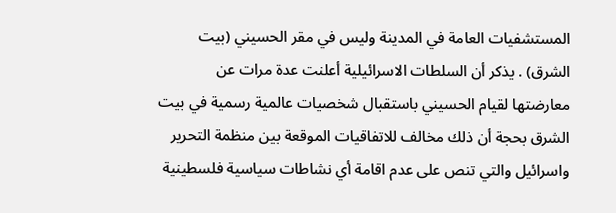المستشفيات العامة في المدينة وليس في مقر الحسيني (بيت الشرق) . يذكر أن السلطات الاسرائيلية أعلنت عدة مرات عن معارضتها لقيام الحسيني باستقبال شخصيات عالمية رسمية في بيت الشرق بحجة أن ذلك مخالف للاتفاقيات الموقعة بين منظمة التحرير واسرائيل والتي تنص على عدم اقامة أي نشاطات سياسية فلسطينية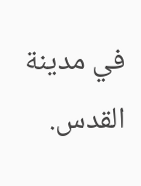في مدينة القدس.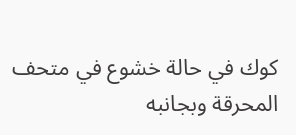كوك في حالة خشوع في متحف المحرقة وبجانبه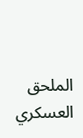الملحق العسكري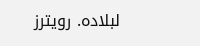لبلاده. رويترز